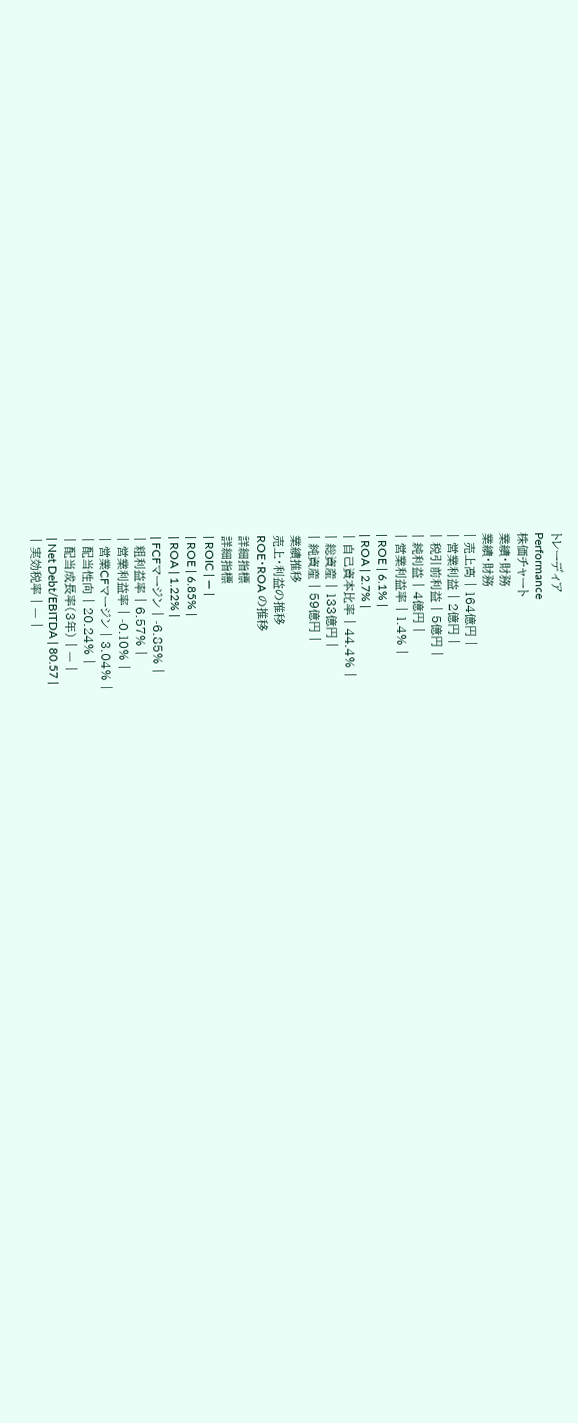トレーディア
Performance
株価チャート
業績・財務
業績・財務
| 売上高 | 164億円 |
| 営業利益 | 2億円 |
| 税引前利益 | 5億円 |
| 純利益 | 4億円 |
| 営業利益率 | 1.4% |
| ROE | 6.1% |
| ROA | 2.7% |
| 自己資本比率 | 44.4% |
| 総資産 | 133億円 |
| 純資産 | 59億円 |
業績推移
売上・利益の推移
ROE・ROA の推移
詳細指標
詳細指標
| ROIC | — |
| ROE | 6.85% |
| ROA | 1.22% |
| FCFマージン | -6.85% |
| 粗利益率 | 6.57% |
| 営業利益率 | -0.10% |
| 営業CFマージン | 3.04% |
| 配当性向 | 20.24% |
| 配当成長率(3年) | — |
| Net Debt/EBITDA | 80.57 |
| 実効税率 | — |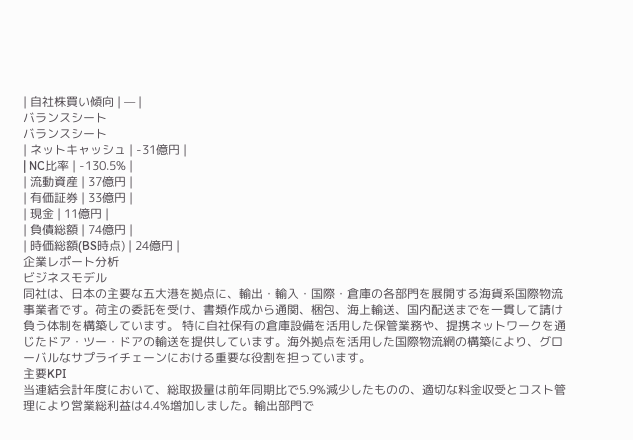| 自社株買い傾向 | — |
バランスシート
バランスシート
| ネットキャッシュ | -31億円 |
| NC比率 | -130.5% |
| 流動資産 | 37億円 |
| 有価証券 | 33億円 |
| 現金 | 11億円 |
| 負債総額 | 74億円 |
| 時価総額(BS時点) | 24億円 |
企業レポート分析
ビジネスモデル
同社は、日本の主要な五大港を拠点に、輸出・輸入・国際・倉庫の各部門を展開する海貨系国際物流事業者です。荷主の委託を受け、書類作成から通関、梱包、海上輸送、国内配送までを一貫して請け負う体制を構築しています。 特に自社保有の倉庫設備を活用した保管業務や、提携ネットワークを通じたドア・ツー・ドアの輸送を提供しています。海外拠点を活用した国際物流網の構築により、グローバルなサプライチェーンにおける重要な役割を担っています。
主要KPI
当連結会計年度において、総取扱量は前年同期比で5.9%減少したものの、適切な料金収受とコスト管理により営業総利益は4.4%増加しました。輸出部門で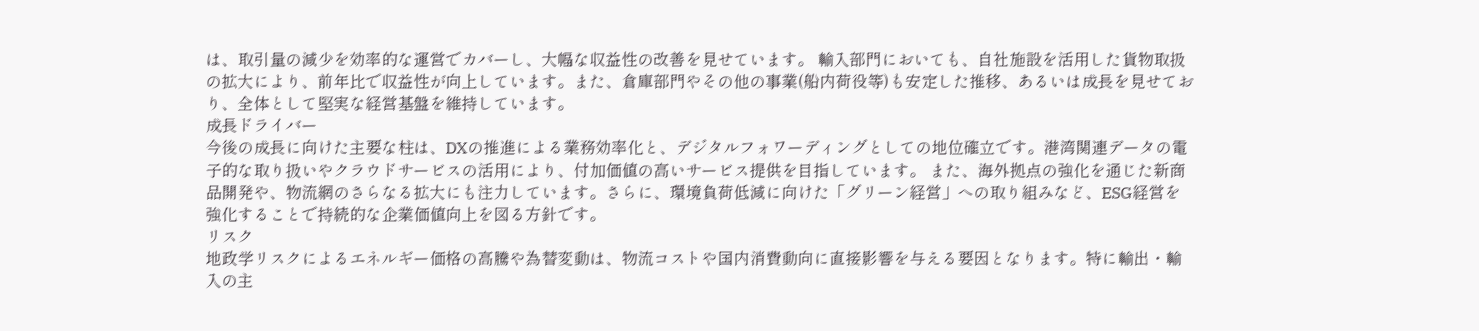は、取引量の減少を効率的な運営でカバーし、大幅な収益性の改善を見せています。 輸入部門においても、自社施設を活用した貨物取扱の拡大により、前年比で収益性が向上しています。また、倉庫部門やその他の事業(船内荷役等)も安定した推移、あるいは成長を見せており、全体として堅実な経営基盤を維持しています。
成長ドライバー
今後の成長に向けた主要な柱は、DXの推進による業務効率化と、デジタルフォワーディングとしての地位確立です。港湾関連データの電子的な取り扱いやクラウドサービスの活用により、付加価値の高いサービス提供を目指しています。 また、海外拠点の強化を通じた新商品開発や、物流網のさらなる拡大にも注力しています。さらに、環境負荷低減に向けた「グリーン経営」への取り組みなど、ESG経営を強化することで持続的な企業価値向上を図る方針です。
リスク
地政学リスクによるエネルギー価格の高騰や為替変動は、物流コストや国内消費動向に直接影響を与える要因となります。特に輸出・輸入の主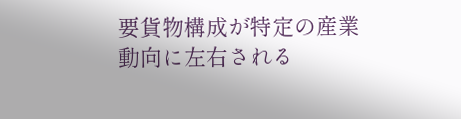要貨物構成が特定の産業動向に左右される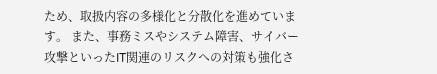ため、取扱内容の多様化と分散化を進めています。 また、事務ミスやシステム障害、サイバー攻撃といったIT関連のリスクへの対策も強化さ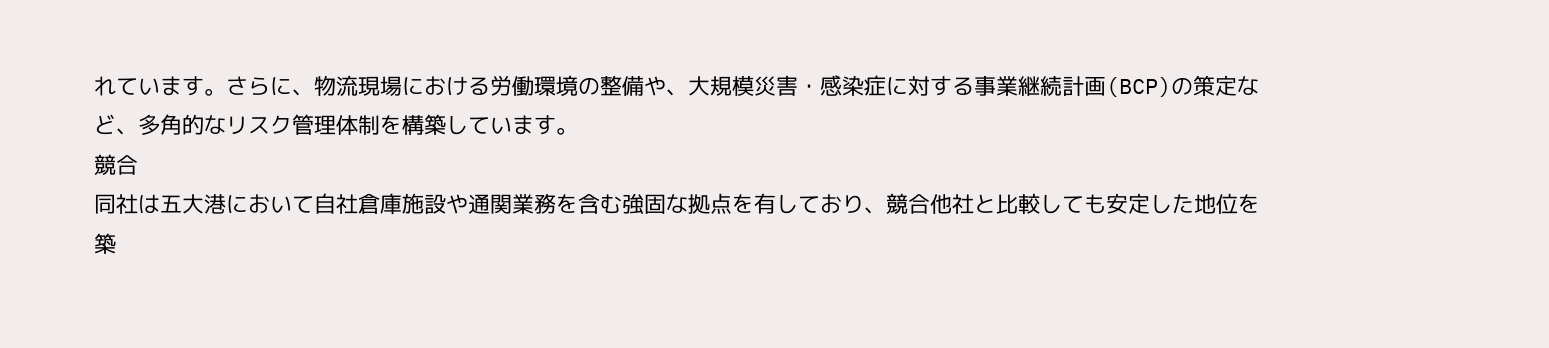れています。さらに、物流現場における労働環境の整備や、大規模災害・感染症に対する事業継続計画(BCP)の策定など、多角的なリスク管理体制を構築しています。
競合
同社は五大港において自社倉庫施設や通関業務を含む強固な拠点を有しており、競合他社と比較しても安定した地位を築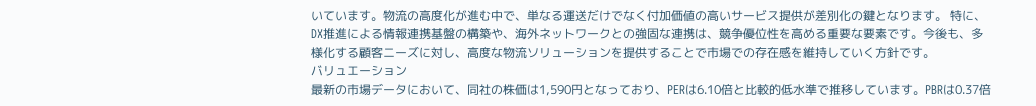いています。物流の高度化が進む中で、単なる運送だけでなく付加価値の高いサービス提供が差別化の鍵となります。 特に、DX推進による情報連携基盤の構築や、海外ネットワークとの強固な連携は、競争優位性を高める重要な要素です。今後も、多様化する顧客ニーズに対し、高度な物流ソリューションを提供することで市場での存在感を維持していく方針です。
バリュエーション
最新の市場データにおいて、同社の株価は1,590円となっており、PERは6.10倍と比較的低水準で推移しています。PBRは0.37倍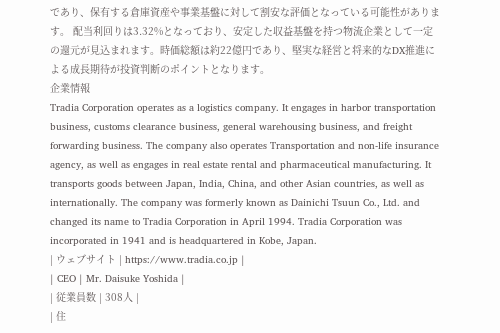であり、保有する倉庫資産や事業基盤に対して割安な評価となっている可能性があります。 配当利回りは3.32%となっており、安定した収益基盤を持つ物流企業として一定の還元が見込まれます。時価総額は約22億円であり、堅実な経営と将来的なDX推進による成長期待が投資判断のポイントとなります。
企業情報
Tradia Corporation operates as a logistics company. It engages in harbor transportation business, customs clearance business, general warehousing business, and freight forwarding business. The company also operates Transportation and non-life insurance agency, as well as engages in real estate rental and pharmaceutical manufacturing. It transports goods between Japan, India, China, and other Asian countries, as well as internationally. The company was formerly known as Dainichi Tsuun Co., Ltd. and changed its name to Tradia Corporation in April 1994. Tradia Corporation was incorporated in 1941 and is headquartered in Kobe, Japan.
| ウェブサイト | https://www.tradia.co.jp |
| CEO | Mr. Daisuke Yoshida |
| 従業員数 | 308人 |
| 住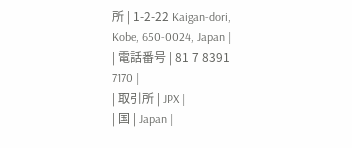所 | 1-2-22 Kaigan-dori, Kobe, 650-0024, Japan |
| 電話番号 | 81 7 8391 7170 |
| 取引所 | JPX |
| 国 | Japan |